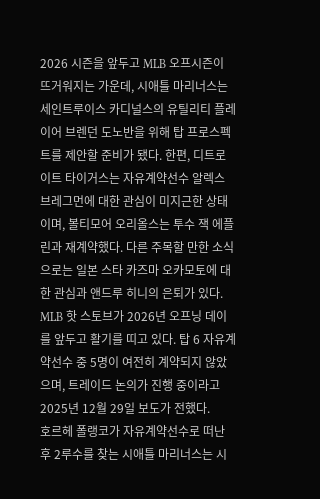2026 시즌을 앞두고 MLB 오프시즌이 뜨거워지는 가운데, 시애틀 마리너스는 세인트루이스 카디널스의 유틸리티 플레이어 브렌던 도노반을 위해 탑 프로스펙트를 제안할 준비가 됐다. 한편, 디트로이트 타이거스는 자유계약선수 알렉스 브레그먼에 대한 관심이 미지근한 상태이며, 볼티모어 오리올스는 투수 잭 에플린과 재계약했다. 다른 주목할 만한 소식으로는 일본 스타 카즈마 오카모토에 대한 관심과 앤드루 히니의 은퇴가 있다.
MLB 핫 스토브가 2026년 오프닝 데이를 앞두고 활기를 띠고 있다. 탑 6 자유계약선수 중 5명이 여전히 계약되지 않았으며, 트레이드 논의가 진행 중이라고 2025년 12월 29일 보도가 전했다.
호르헤 폴랭코가 자유계약선수로 떠난 후 2루수를 찾는 시애틀 마리너스는 시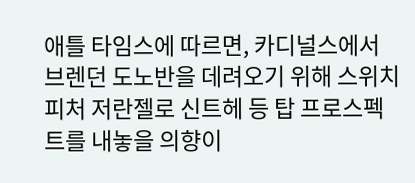애틀 타임스에 따르면, 카디널스에서 브렌던 도노반을 데려오기 위해 스위치 피처 저란젤로 신트헤 등 탑 프로스펙트를 내놓을 의향이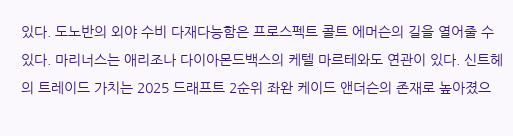있다. 도노반의 외야 수비 다재다능함은 프로스펙트 콜트 에머슨의 길을 열어줄 수 있다. 마리너스는 애리조나 다이아몬드백스의 케텔 마르테와도 연관이 있다. 신트헤의 트레이드 가치는 2025 드래프트 2순위 좌완 케이드 앤더슨의 존재로 높아졌으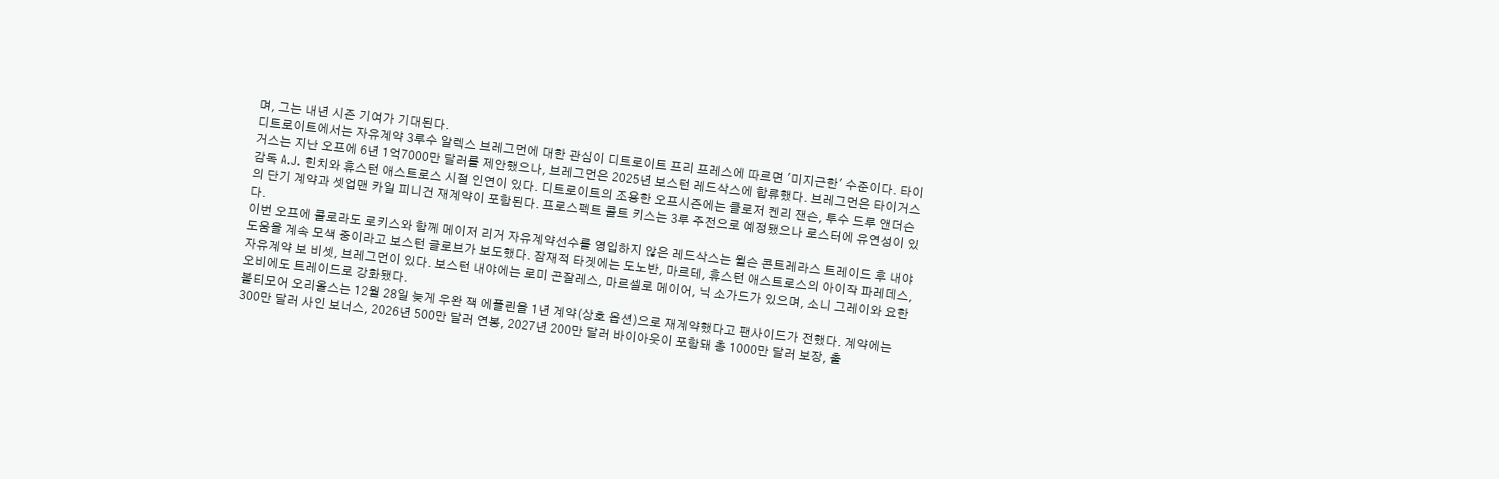며, 그는 내년 시즌 기여가 기대된다.
디트로이트에서는 자유계약 3루수 알렉스 브레그먼에 대한 관심이 디트로이트 프리 프레스에 따르면 '미지근한' 수준이다. 타이거스는 지난 오프에 6년 1억7000만 달러를 제안했으나, 브레그먼은 2025년 보스턴 레드삭스에 합류했다. 브레그먼은 타이거스 감독 A.J. 힌치와 휴스턴 애스트로스 시절 인연이 있다. 디트로이트의 조용한 오프시즌에는 클로저 켄리 잰슨, 투수 드루 앤더슨의 단기 계약과 셋업맨 카일 피니건 재계약이 포함된다. 프로스펙트 콜트 키스는 3루 주전으로 예정됐으나 로스터에 유연성이 있다.
이번 오프에 콜로라도 로키스와 함께 메이저 리거 자유계약선수를 영입하지 않은 레드삭스는 윌슨 콘트레라스 트레이드 후 내야 도움을 계속 모색 중이라고 보스턴 글로브가 보도했다. 잠재적 타겟에는 도노반, 마르테, 휴스턴 애스트로스의 아이작 파레데스, 자유계약 보 비셋, 브레그먼이 있다. 보스턴 내야에는 로미 곤잘레스, 마르셀로 메이어, 닉 소가드가 있으며, 소니 그레이와 요한 오비에도 트레이드로 강화됐다.
볼티모어 오리올스는 12월 28일 늦게 우완 잭 에플린을 1년 계약(상호 옵션)으로 재계약했다고 팬사이드가 전했다. 계약에는 300만 달러 사인 보너스, 2026년 500만 달러 연봉, 2027년 200만 달러 바이아웃이 포함돼 총 1000만 달러 보장, 출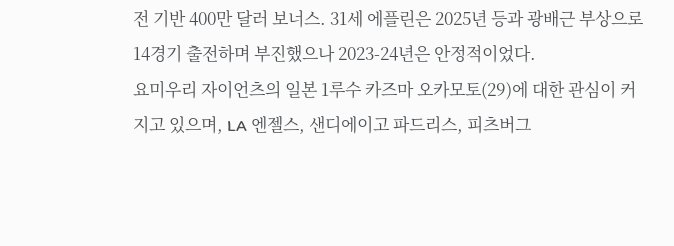전 기반 400만 달러 보너스. 31세 에플린은 2025년 등과 광배근 부상으로 14경기 출전하며 부진했으나 2023-24년은 안정적이었다.
요미우리 자이언츠의 일본 1루수 카즈마 오카모토(29)에 대한 관심이 커지고 있으며, LA 엔젤스, 샌디에이고 파드리스, 피츠버그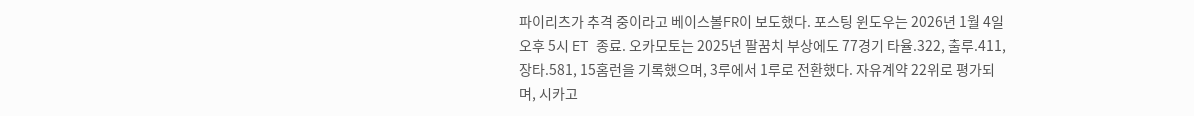파이리츠가 추격 중이라고 베이스볼FR이 보도했다. 포스팅 윈도우는 2026년 1월 4일 오후 5시 ET 종료. 오카모토는 2025년 팔꿈치 부상에도 77경기 타율.322, 출루.411, 장타.581, 15홈런을 기록했으며, 3루에서 1루로 전환했다. 자유계약 22위로 평가되며, 시카고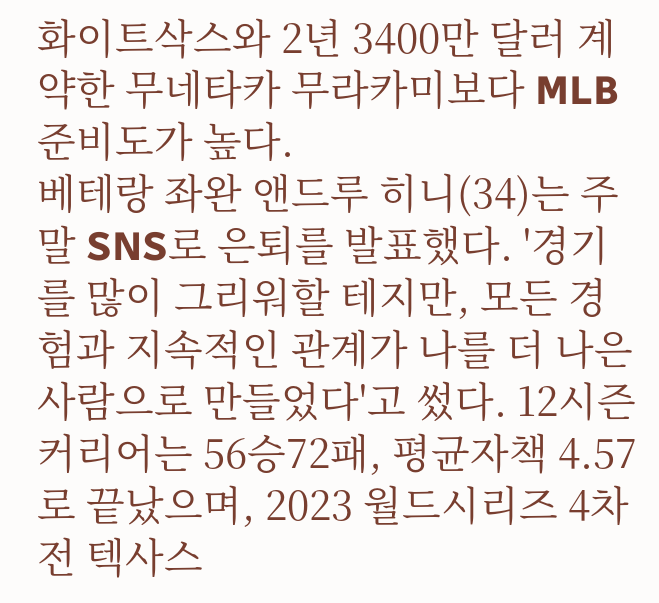화이트삭스와 2년 3400만 달러 계약한 무네타카 무라카미보다 MLB 준비도가 높다.
베테랑 좌완 앤드루 히니(34)는 주말 SNS로 은퇴를 발표했다. '경기를 많이 그리워할 테지만, 모든 경험과 지속적인 관계가 나를 더 나은 사람으로 만들었다'고 썼다. 12시즌 커리어는 56승72패, 평균자책 4.57로 끝났으며, 2023 월드시리즈 4차전 텍사스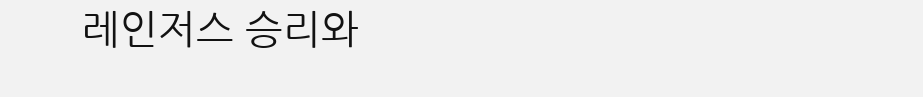레인저스 승리와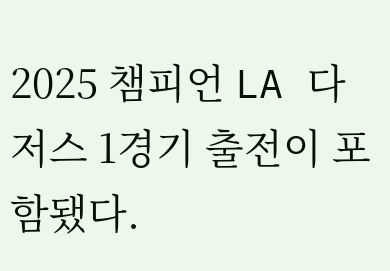2025 챔피언 LA 다저스 1경기 출전이 포함됐다.